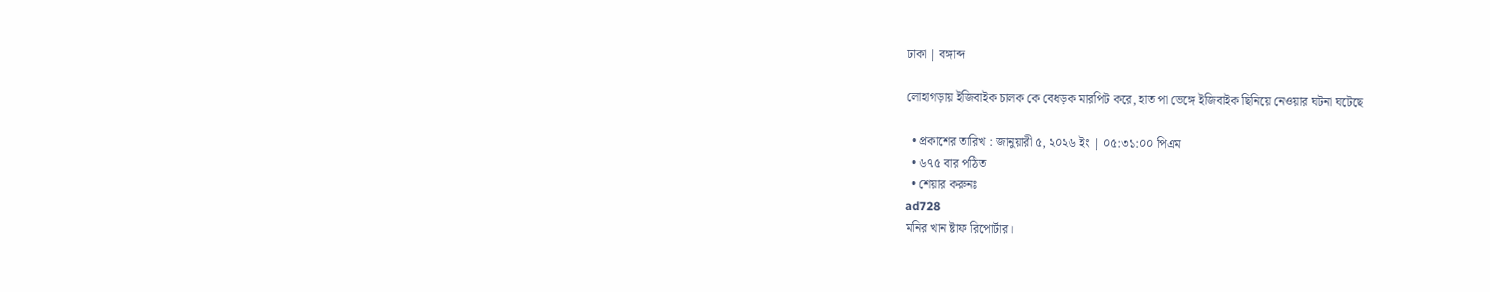ঢাকা | বঙ্গাব্দ

লোহাগড়ায় ইজিবাইক চালক কে বেধড়ক মারপিট করে, হাত পা ভেঙ্গে ইজিবাইক ছিনিয়ে নেওয়ার ঘটনা ঘটেছে

  • প্রকাশের তারিখ : জানুয়ারী ৫, ২০২৬ ইং | ০৫:৩১:০০ পিএম
  • ৬৭৫ বার পঠিত
  • শেয়ার করুনঃ
ad728
মনির খান ষ্টাফ রিপোর্টার।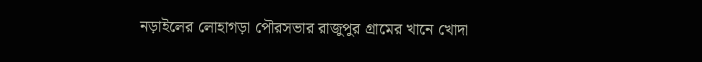নড়াইলের লোহাগড়া পৌরসভার রাজুপুর গ্ৰামের খানে খোদা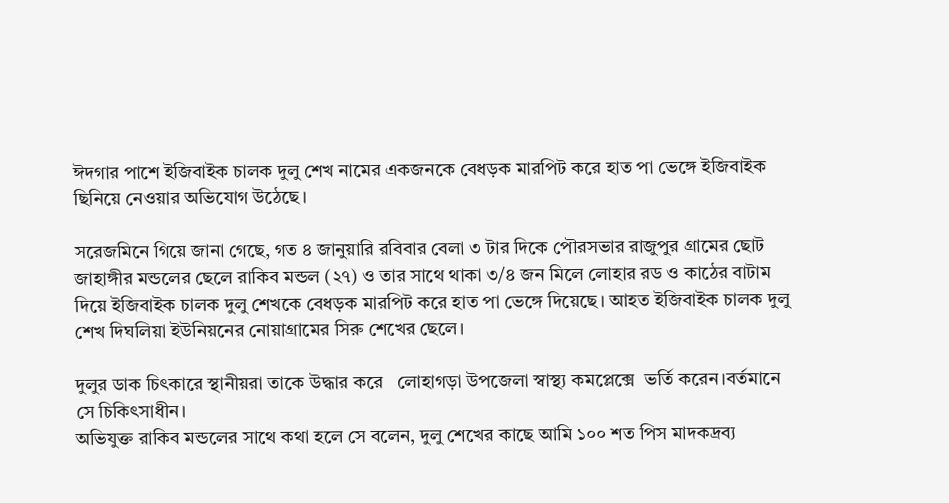ঈদগার পাশে ইজিবাইক চালক দুলু শেখ নামের একজনকে বেধড়ক মারপিট করে হাত পা ভেঙ্গে ইজিবাইক ছিনিয়ে নেওয়ার অভিযোগ উঠেছে।

সরেজমিনে গিয়ে জানা গেছে, গত ৪ জানুয়ারি রবিবার বেলা ৩ টার দিকে পৌরসভার রাজুপুর গ্ৰামের ছোট জাহাঙ্গীর মন্ডলের ছেলে রাকিব মন্ডল (২৭) ও তার সাথে থাকা ৩/৪ জন মিলে লোহার রড ও কাঠের বাটাম দিয়ে ইজিবাইক চালক দুলু শেখকে বেধড়ক মারপিট করে হাত পা ভেঙ্গে দিয়েছে। আহত ইজিবাইক চালক দুলু শেখ দিঘলিয়া ইউনিয়নের নোয়াগ্ৰামের সিরু শেখের ছেলে।

দুলুর ডাক চিৎকারে স্থানীয়রা তাকে উদ্ধার করে   লোহাগড়া উপজেলা স্বাস্থ্য কমপ্লেক্সে  ভর্তি করেন।বর্তমানে সে চিকিৎসাধীন।
অভিযুক্ত রাকিব মন্ডলের সাথে কথা হলে সে বলেন, দুলু শেখের কাছে আমি ১০০ শত পিস মাদকদ্রব্য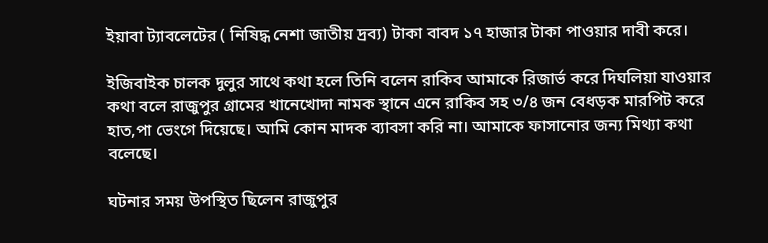ইয়াবা ট্যাবলেটের ( নিষিদ্ধ নেশা জাতীয় দ্রব্য) টাকা বাবদ ১৭ হাজার টাকা পাওয়ার দাবী করে।

ইজিবাইক চালক দুলুর সাথে কথা হলে তিনি বলেন রাকিব আমাকে রিজার্ভ করে দিঘলিয়া যাওয়ার কথা বলে রাজুপুর গ্রামের খানেখোদা নামক স্থানে এনে রাকিব সহ ৩/৪ জন বেধড়ক মারপিট করে হাত,পা ভেংগে দিয়েছে। আমি কোন মাদক ব্যাবসা করি না। আমাকে ফাসানোর জন্য মিথ্যা কথা বলেছে।

ঘটনার সময় উপস্থিত ছিলেন রাজুপুর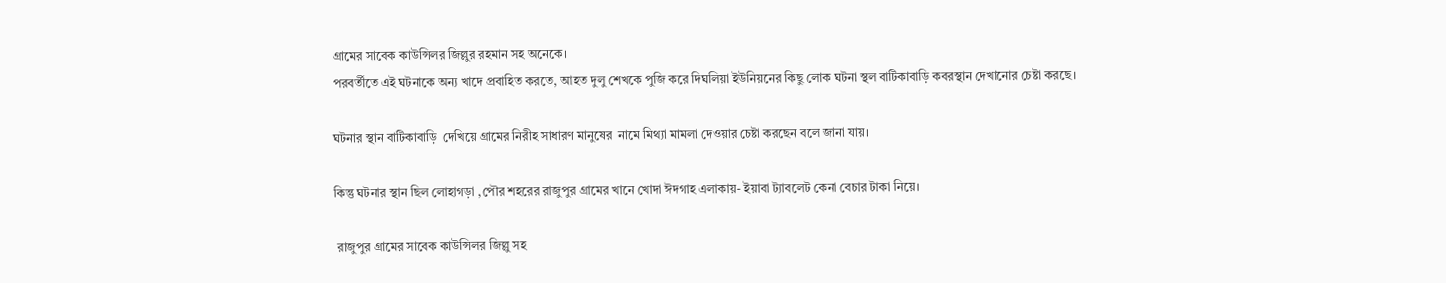গ্ৰামের সাবেক কাউন্সিলর জিল্লুর রহমান সহ অনেকে।
পরবর্তীতে এই ঘটনাকে অন্য খাদে প্রবাহিত করতে, আহত দুলু শেখকে পুজি করে দিঘলিয়া ইউনিয়নের কিছু লোক ঘটনা স্থল বাটিকাবাড়ি কবরস্থান দেখানোর চেষ্টা করছে।

ঘটনার স্থান বাটিকাবাড়ি  দেখিয়ে গ্ৰামের নিরীহ সাধারণ মানুষের  নামে মিথ্যা মামলা দেওয়ার চেষ্টা করছেন বলে জানা যায়।

কিন্তু ঘটনার স্থান ছিল লোহাগড়া ,পৌর শহরের রাজুপুর গ্ৰামের খানে খোদা ঈদগাহ এলাকায়- ইয়াবা ট্যাবলেট কেনা বেচার টাকা নিয়ে।

 রাজুপুর গ্রামের সাবেক কাউন্সিলর জিল্লু সহ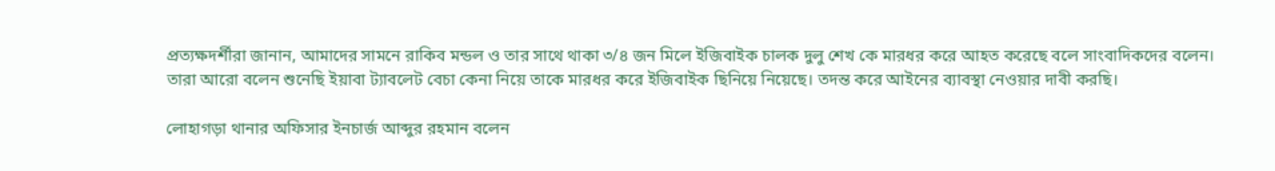প্রত্যক্ষদর্শীরা জানান, আমাদের সামনে রাকিব মন্ডল ও তার সাথে থাকা ৩/৪ জন মিলে ইজিবাইক চালক দুলু শেখ কে মারধর করে আহত করেছে বলে সাংবাদিকদের বলেন।
তারা আরো বলেন শুনেছি ইয়াবা ট্যাবলেট বেচা কেনা নিয়ে তাকে মারধর করে ইজিবাইক ছিনিয়ে নিয়েছে। তদন্ত করে আইনের ব্যাবস্থা নেওয়ার দাবী করছি।

লোহাগড়া থানার অফিসার ইনচার্জ আব্দুর রহমান বলেন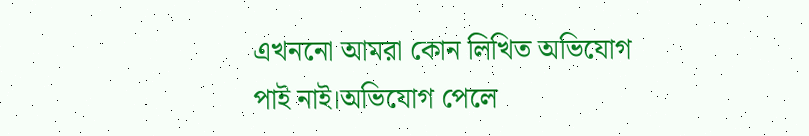এখননো আমরা কোন লিখিত অভিযোগ পাই নাই।অভিযোগ পেলে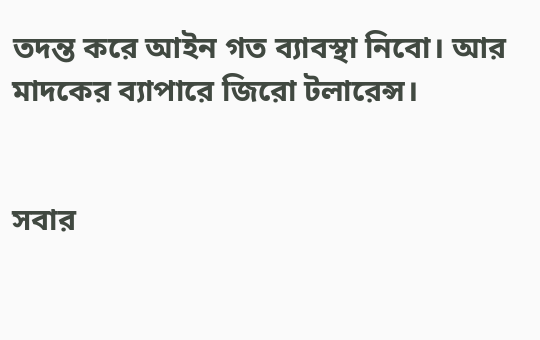তদন্ত করে আইন গত ব্যাবস্থা নিবো। আর মাদকের ব্যাপারে জিরো টলারেন্স।


সবার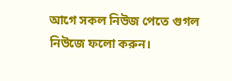আগে সকল নিউজ পেতে গুগল নিউজে ফলো করুন।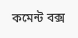কমেন্ট বক্স